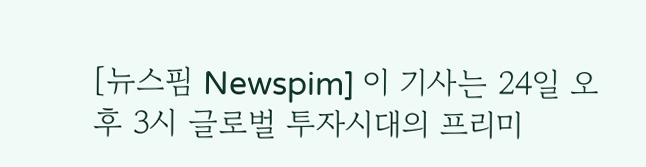[뉴스핌 Newspim] 이 기사는 24일 오후 3시 글로벌 투자시대의 프리미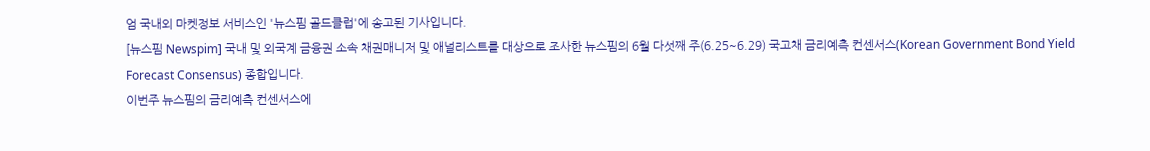엄 국내외 마켓정보 서비스인 '뉴스핌 골드클럽'에 송고된 기사입니다.
[뉴스핌 Newspim] 국내 및 외국계 금융권 소속 채권매니저 및 애널리스트를 대상으로 조사한 뉴스핌의 6월 다섯째 주(6.25~6.29) 국고채 금리예측 컨센서스(Korean Government Bond Yield Forecast Consensus) 종합입니다.
이번주 뉴스핌의 금리예측 컨센서스에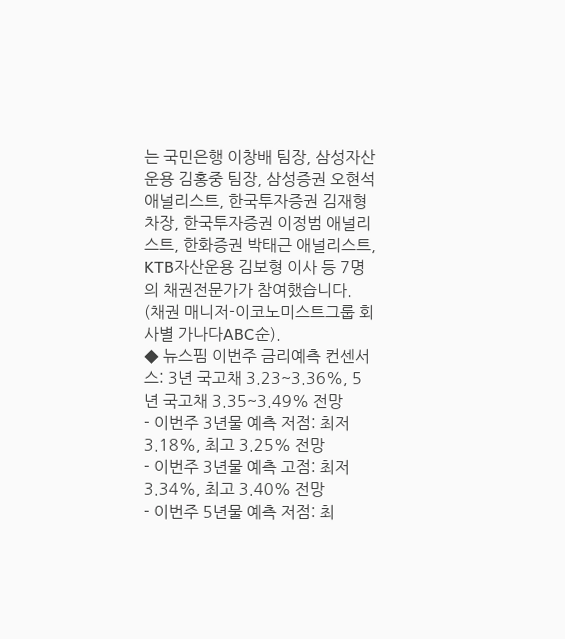는 국민은행 이창배 팀장, 삼성자산운용 김홍중 팀장, 삼성증권 오현석 애널리스트, 한국투자증권 김재형 차장, 한국투자증권 이정범 애널리스트, 한화증권 박태근 애널리스트, KTB자산운용 김보형 이사 등 7명의 채권전문가가 참여했습니다. (채권 매니저-이코노미스트그룹 회사별 가나다ABC순).
◆ 뉴스핌 이번주 금리예측 컨센서스: 3년 국고채 3.23~3.36%, 5년 국고채 3.35~3.49% 전망
- 이번주 3년물 예측 저점: 최저 3.18%, 최고 3.25% 전망
- 이번주 3년물 예측 고점: 최저 3.34%, 최고 3.40% 전망
- 이번주 5년물 예측 저점: 최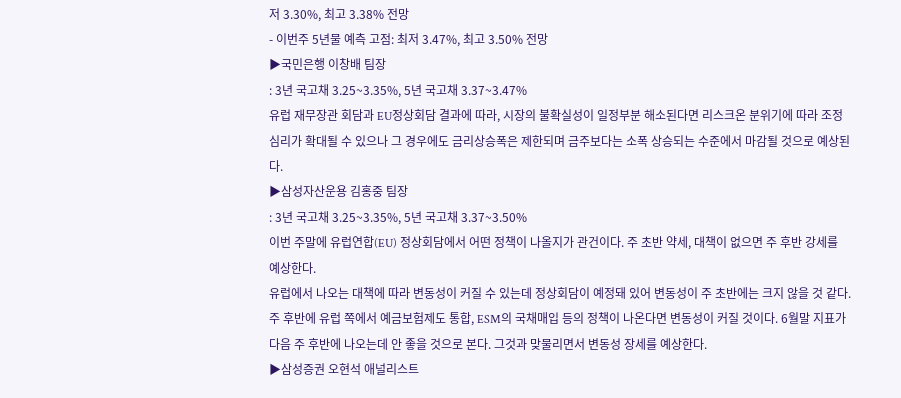저 3.30%, 최고 3.38% 전망
- 이번주 5년물 예측 고점: 최저 3.47%, 최고 3.50% 전망
▶국민은행 이창배 팀장
: 3년 국고채 3.25~3.35%, 5년 국고채 3.37~3.47%
유럽 재무장관 회담과 EU정상회담 결과에 따라, 시장의 불확실성이 일정부분 해소된다면 리스크온 분위기에 따라 조정심리가 확대될 수 있으나 그 경우에도 금리상승폭은 제한되며 금주보다는 소폭 상승되는 수준에서 마감될 것으로 예상된다.
▶삼성자산운용 김홍중 팀장
: 3년 국고채 3.25~3.35%, 5년 국고채 3.37~3.50%
이번 주말에 유럽연합(EU) 정상회담에서 어떤 정책이 나올지가 관건이다. 주 초반 약세, 대책이 없으면 주 후반 강세를 예상한다.
유럽에서 나오는 대책에 따라 변동성이 커질 수 있는데 정상회담이 예정돼 있어 변동성이 주 초반에는 크지 않을 것 같다. 주 후반에 유럽 쪽에서 예금보험제도 통합, ESM의 국채매입 등의 정책이 나온다면 변동성이 커질 것이다. 6월말 지표가 다음 주 후반에 나오는데 안 좋을 것으로 본다. 그것과 맞물리면서 변동성 장세를 예상한다.
▶삼성증권 오현석 애널리스트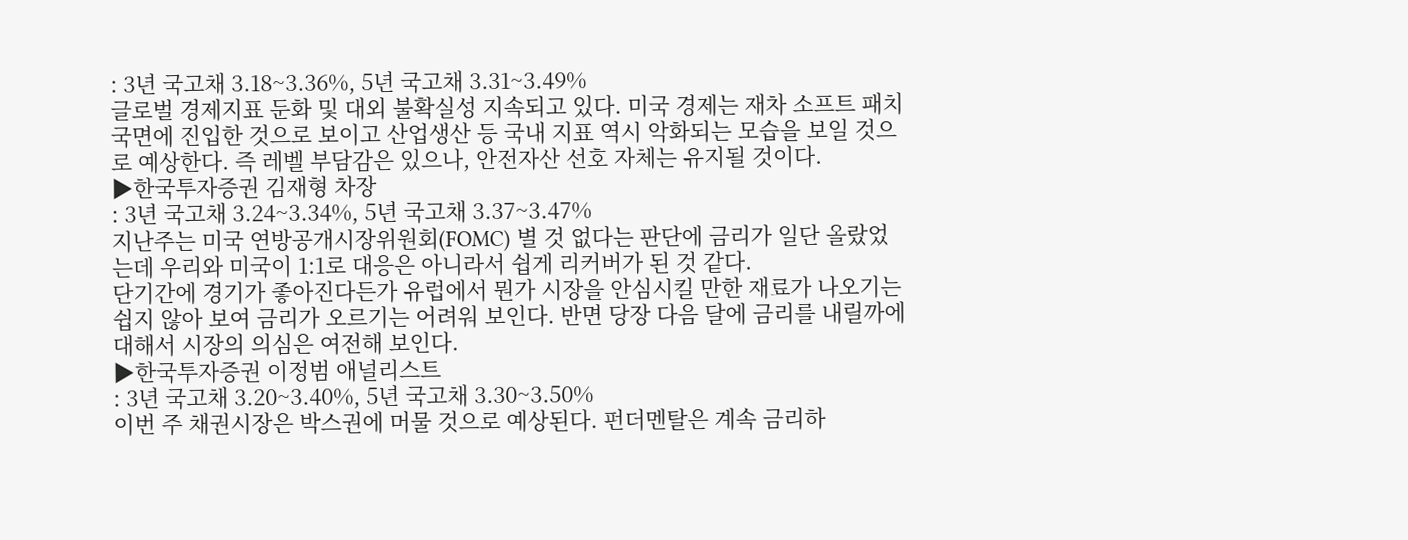: 3년 국고채 3.18~3.36%, 5년 국고채 3.31~3.49%
글로벌 경제지표 둔화 및 대외 불확실성 지속되고 있다. 미국 경제는 재차 소프트 패치 국면에 진입한 것으로 보이고 산업생산 등 국내 지표 역시 악화되는 모습을 보일 것으로 예상한다. 즉 레벨 부담감은 있으나, 안전자산 선호 자체는 유지될 것이다.
▶한국투자증권 김재형 차장
: 3년 국고채 3.24~3.34%, 5년 국고채 3.37~3.47%
지난주는 미국 연방공개시장위원회(FOMC) 별 것 없다는 판단에 금리가 일단 올랐었는데 우리와 미국이 1:1로 대응은 아니라서 쉽게 리커버가 된 것 같다.
단기간에 경기가 좋아진다든가 유럽에서 뭔가 시장을 안심시킬 만한 재료가 나오기는 쉽지 않아 보여 금리가 오르기는 어려워 보인다. 반면 당장 다음 달에 금리를 내릴까에 대해서 시장의 의심은 여전해 보인다.
▶한국투자증권 이정범 애널리스트
: 3년 국고채 3.20~3.40%, 5년 국고채 3.30~3.50%
이번 주 채권시장은 박스권에 머물 것으로 예상된다. 펀더멘탈은 계속 금리하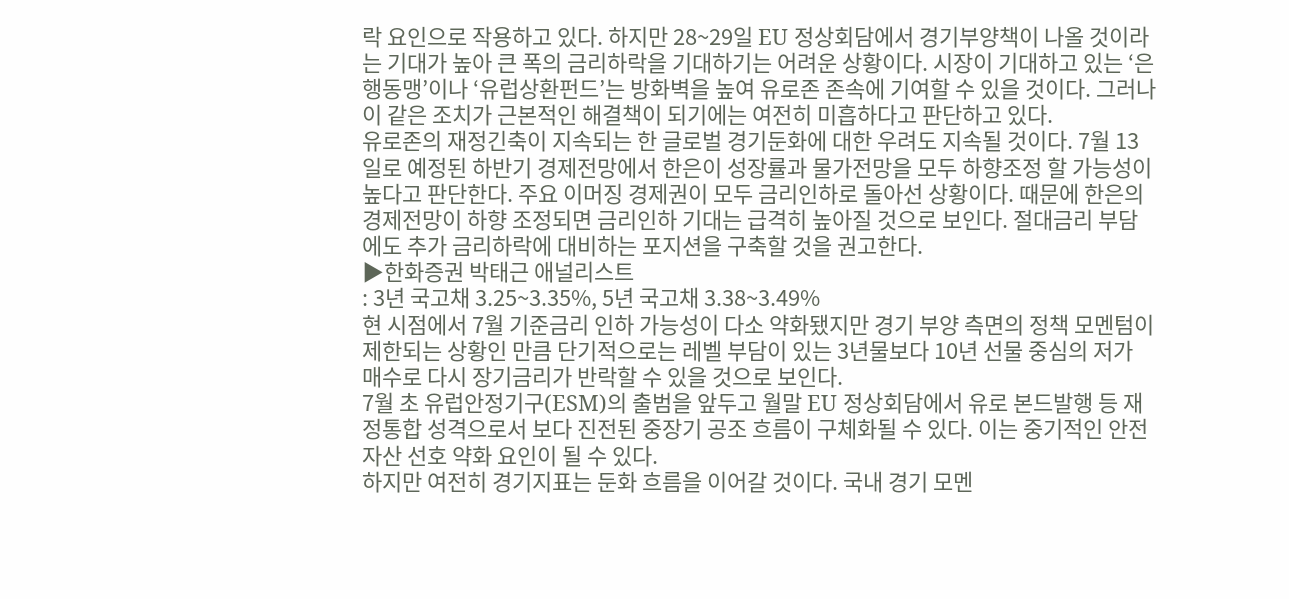락 요인으로 작용하고 있다. 하지만 28~29일 EU 정상회담에서 경기부양책이 나올 것이라는 기대가 높아 큰 폭의 금리하락을 기대하기는 어려운 상황이다. 시장이 기대하고 있는 ‘은행동맹’이나 ‘유럽상환펀드’는 방화벽을 높여 유로존 존속에 기여할 수 있을 것이다. 그러나 이 같은 조치가 근본적인 해결책이 되기에는 여전히 미흡하다고 판단하고 있다.
유로존의 재정긴축이 지속되는 한 글로벌 경기둔화에 대한 우려도 지속될 것이다. 7월 13일로 예정된 하반기 경제전망에서 한은이 성장률과 물가전망을 모두 하향조정 할 가능성이 높다고 판단한다. 주요 이머징 경제권이 모두 금리인하로 돌아선 상황이다. 때문에 한은의 경제전망이 하향 조정되면 금리인하 기대는 급격히 높아질 것으로 보인다. 절대금리 부담에도 추가 금리하락에 대비하는 포지션을 구축할 것을 권고한다.
▶한화증권 박태근 애널리스트
: 3년 국고채 3.25~3.35%, 5년 국고채 3.38~3.49%
현 시점에서 7월 기준금리 인하 가능성이 다소 약화됐지만 경기 부양 측면의 정책 모멘텀이 제한되는 상황인 만큼 단기적으로는 레벨 부담이 있는 3년물보다 10년 선물 중심의 저가 매수로 다시 장기금리가 반락할 수 있을 것으로 보인다.
7월 초 유럽안정기구(ESM)의 출범을 앞두고 월말 EU 정상회담에서 유로 본드발행 등 재정통합 성격으로서 보다 진전된 중장기 공조 흐름이 구체화될 수 있다. 이는 중기적인 안전자산 선호 약화 요인이 될 수 있다.
하지만 여전히 경기지표는 둔화 흐름을 이어갈 것이다. 국내 경기 모멘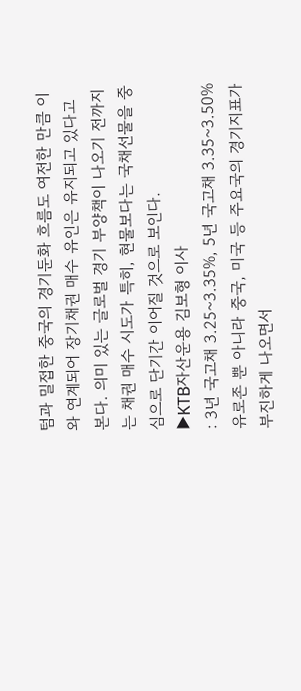텀과 밀접한 중국의 경기둔화 흐름도 여전한 만큼 이와 연계되어 장기채권 매수 유인은 유지되고 있다고 본다. 의미 있는 글로벌 경기 부양책이 나오기 전까지는 채권 매수 시도가 특히, 현물보다는 국채선물을 중심으로 단기간 이어질 것으로 보인다.
▶KTB자산운용 김보형 이사
: 3년 국고채 3.25~3.35%, 5년 국고채 3.35~3.50%
유로존 뿐 아니라 중국, 미국 등 주요국의 경기지표가 부진하게 나오면서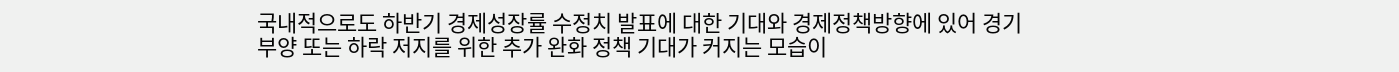국내적으로도 하반기 경제성장률 수정치 발표에 대한 기대와 경제정책방향에 있어 경기 부양 또는 하락 저지를 위한 추가 완화 정책 기대가 커지는 모습이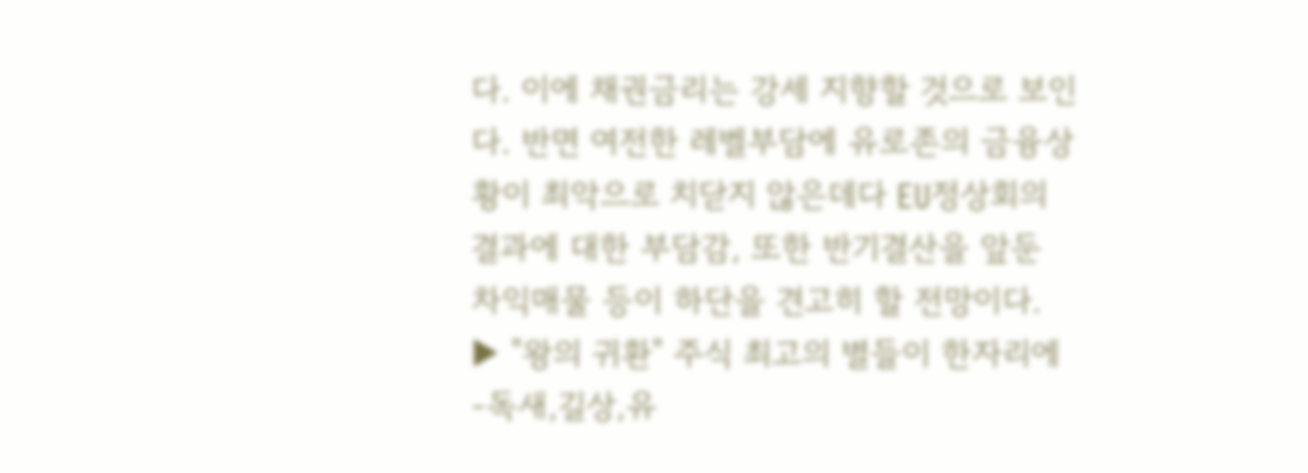다. 이에 채권금리는 강세 지향할 것으로 보인다. 반면 여전한 레벨부담에 유로존의 금융상황이 최악으로 치닫지 않은데다 EU정상회의 결과에 대한 부담감, 또한 반기결산을 앞둔 차익매물 등이 하단을 견고히 할 전망이다.
▶ "왕의 귀환" 주식 최고의 별들이 한자리에 -독새,길상,유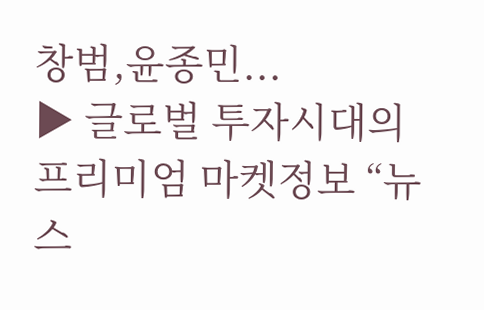창범,윤종민...
▶ 글로벌 투자시대의 프리미엄 마켓정보 “뉴스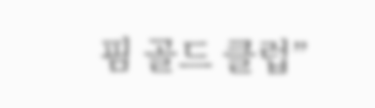핌 골드 클럽”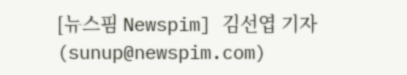[뉴스핌 Newspim] 김선엽 기자 (sunup@newspim.com)